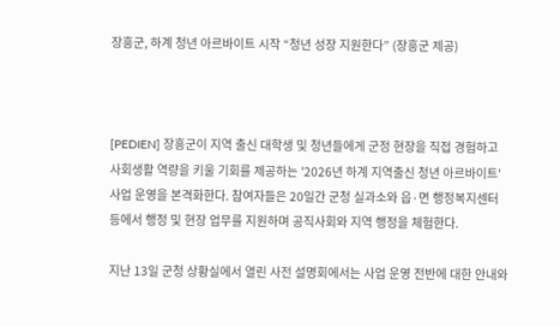장흥군, 하계 청년 아르바이트 시작 “청년 성장 지원한다” (장흥군 제공)



[PEDIEN] 장흥군이 지역 출신 대학생 및 청년들에게 군정 현장을 직접 경험하고 사회생활 역량을 키울 기회를 제공하는 '2026년 하계 지역출신 청년 아르바이트' 사업 운영을 본격화한다. 참여자들은 20일간 군청 실과소와 읍·면 행정복지센터 등에서 행정 및 현장 업무를 지원하며 공직사회와 지역 행정을 체험한다.

지난 13일 군청 상황실에서 열린 사전 설명회에서는 사업 운영 전반에 대한 안내와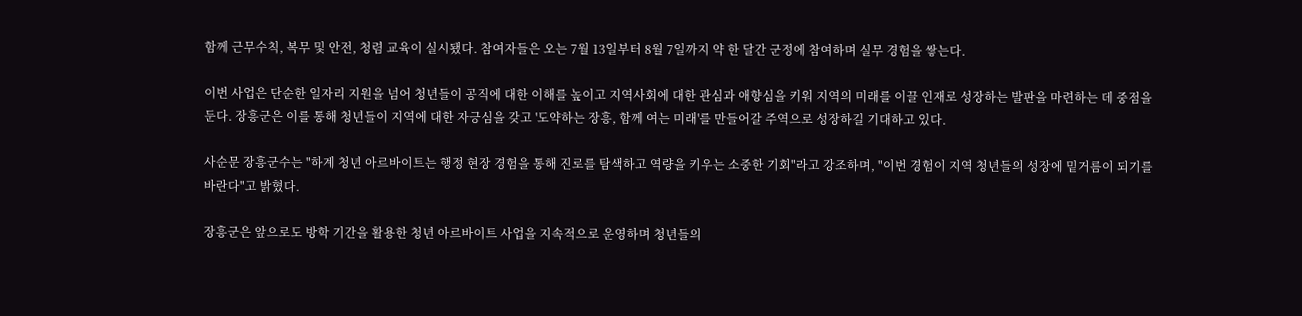함께 근무수칙, 복무 및 안전, 청렴 교육이 실시됐다. 참여자들은 오는 7월 13일부터 8월 7일까지 약 한 달간 군정에 참여하며 실무 경험을 쌓는다.

이번 사업은 단순한 일자리 지원을 넘어 청년들이 공직에 대한 이해를 높이고 지역사회에 대한 관심과 애향심을 키워 지역의 미래를 이끌 인재로 성장하는 발판을 마련하는 데 중점을 둔다. 장흥군은 이를 통해 청년들이 지역에 대한 자긍심을 갖고 '도약하는 장흥, 함께 여는 미래'를 만들어갈 주역으로 성장하길 기대하고 있다.

사순문 장흥군수는 "하계 청년 아르바이트는 행정 현장 경험을 통해 진로를 탐색하고 역량을 키우는 소중한 기회"라고 강조하며, "이번 경험이 지역 청년들의 성장에 밑거름이 되기를 바란다"고 밝혔다.

장흥군은 앞으로도 방학 기간을 활용한 청년 아르바이트 사업을 지속적으로 운영하며 청년들의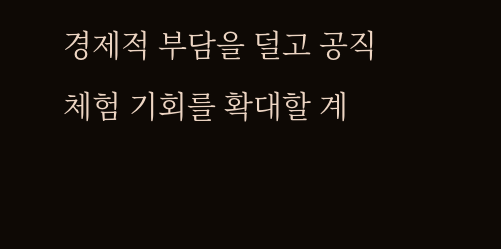경제적 부담을 덜고 공직 체험 기회를 확대할 계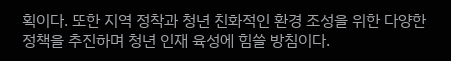획이다. 또한 지역 정착과 청년 친화적인 환경 조성을 위한 다양한 정책을 추진하며 청년 인재 육성에 힘쓸 방침이다.